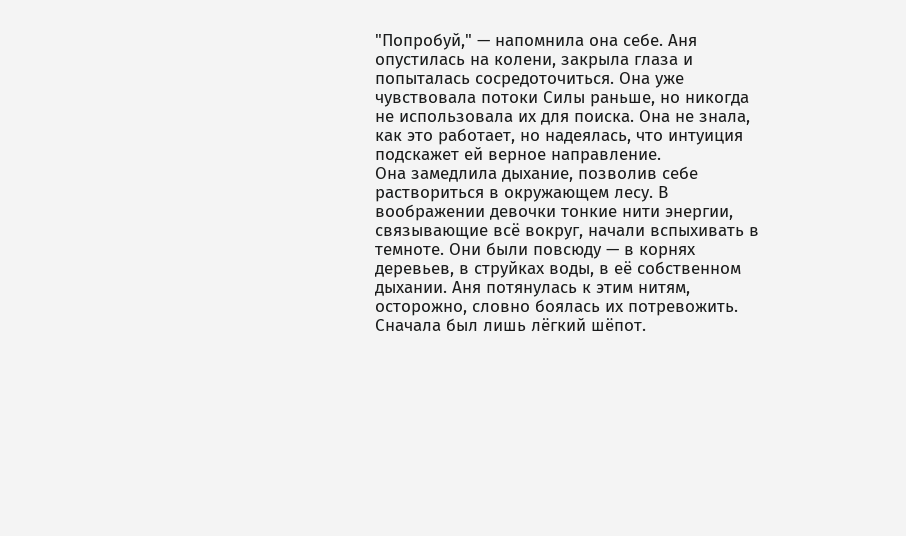"Попробуй," — напомнила она себе. Аня опустилась на колени, закрыла глаза и попыталась сосредоточиться. Она уже чувствовала потоки Силы раньше, но никогда не использовала их для поиска. Она не знала, как это работает, но надеялась, что интуиция подскажет ей верное направление.
Она замедлила дыхание, позволив себе раствориться в окружающем лесу. В воображении девочки тонкие нити энергии, связывающие всё вокруг, начали вспыхивать в темноте. Они были повсюду — в корнях деревьев, в струйках воды, в её собственном дыхании. Аня потянулась к этим нитям, осторожно, словно боялась их потревожить.
Сначала был лишь лёгкий шёпот.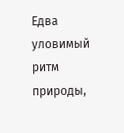Едва уловимый ритм природы,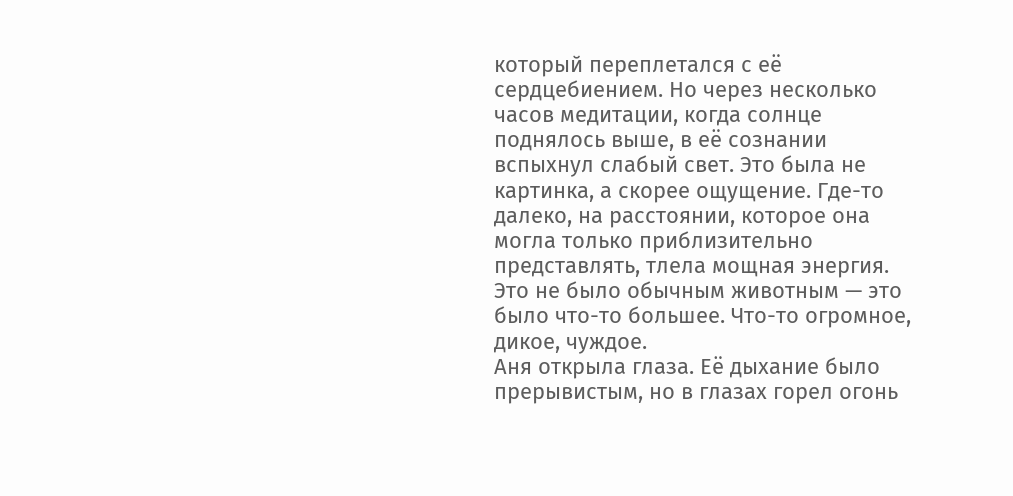который переплетался с её сердцебиением. Но через несколько часов медитации, когда солнце поднялось выше, в её сознании вспыхнул слабый свет. Это была не картинка, а скорее ощущение. Где-то далеко, на расстоянии, которое она могла только приблизительно представлять, тлела мощная энергия. Это не было обычным животным — это было что-то большее. Что-то огромное, дикое, чуждое.
Аня открыла глаза. Её дыхание было прерывистым, но в глазах горел огонь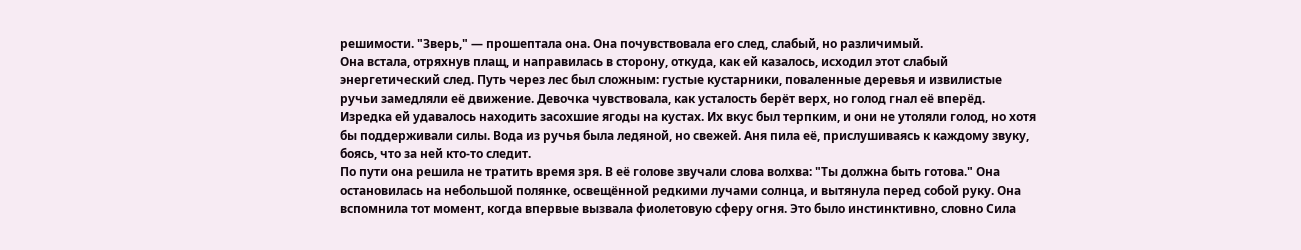решимости. "Зверь," — прошептала она. Она почувствовала его след, слабый, но различимый.
Она встала, отряхнув плащ, и направилась в сторону, откуда, как ей казалось, исходил этот слабый энергетический след. Путь через лес был сложным: густые кустарники, поваленные деревья и извилистые ручьи замедляли её движение. Девочка чувствовала, как усталость берёт верх, но голод гнал её вперёд.
Изредка ей удавалось находить засохшие ягоды на кустах. Их вкус был терпким, и они не утоляли голод, но хотя бы поддерживали силы. Вода из ручья была ледяной, но свежей. Аня пила её, прислушиваясь к каждому звуку, боясь, что за ней кто-то следит.
По пути она решила не тратить время зря. В её голове звучали слова волхва: "Ты должна быть готова." Она остановилась на небольшой полянке, освещённой редкими лучами солнца, и вытянула перед собой руку. Она вспомнила тот момент, когда впервые вызвала фиолетовую сферу огня. Это было инстинктивно, словно Сила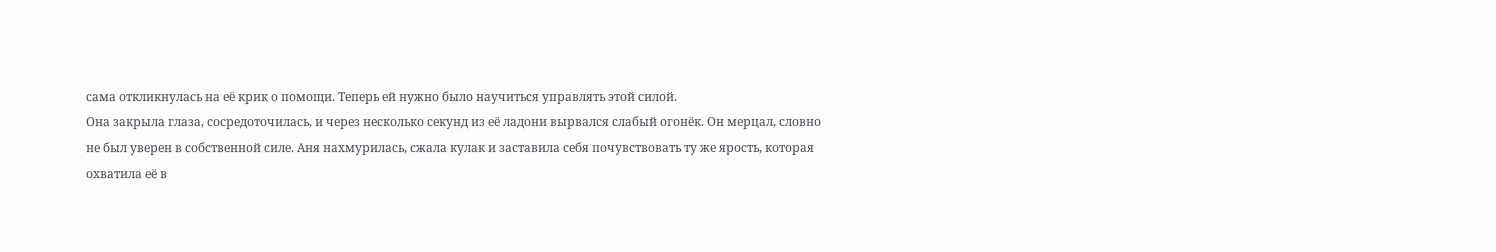сама откликнулась на её крик о помощи. Теперь ей нужно было научиться управлять этой силой.
Она закрыла глаза, сосредоточилась, и через несколько секунд из её ладони вырвался слабый огонёк. Он мерцал, словно не был уверен в собственной силе. Аня нахмурилась, сжала кулак и заставила себя почувствовать ту же ярость, которая охватила её в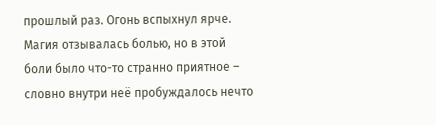прошлый раз. Огонь вспыхнул ярче. Магия отзывалась болью, но в этой боли было что-то странно приятное – словно внутри неё пробуждалось нечто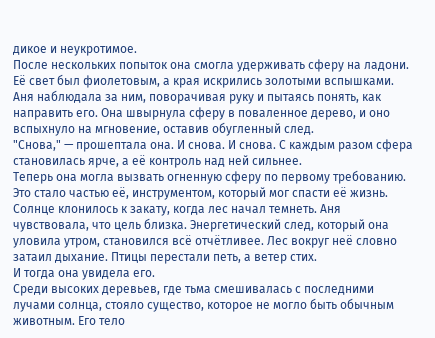дикое и неукротимое.
После нескольких попыток она смогла удерживать сферу на ладони. Её свет был фиолетовым, а края искрились золотыми вспышками. Аня наблюдала за ним, поворачивая руку и пытаясь понять, как направить его. Она швырнула сферу в поваленное дерево, и оно вспыхнуло на мгновение, оставив обугленный след.
"Снова," — прошептала она. И снова. И снова. С каждым разом сфера становилась ярче, а её контроль над ней сильнее.
Теперь она могла вызвать огненную сферу по первому требованию. Это стало частью её, инструментом, который мог спасти её жизнь.
Солнце клонилось к закату, когда лес начал темнеть. Аня чувствовала, что цель близка. Энергетический след, который она уловила утром, становился всё отчётливее. Лес вокруг неё словно затаил дыхание. Птицы перестали петь, а ветер стих.
И тогда она увидела его.
Среди высоких деревьев, где тьма смешивалась с последними лучами солнца, стояло существо, которое не могло быть обычным животным. Его тело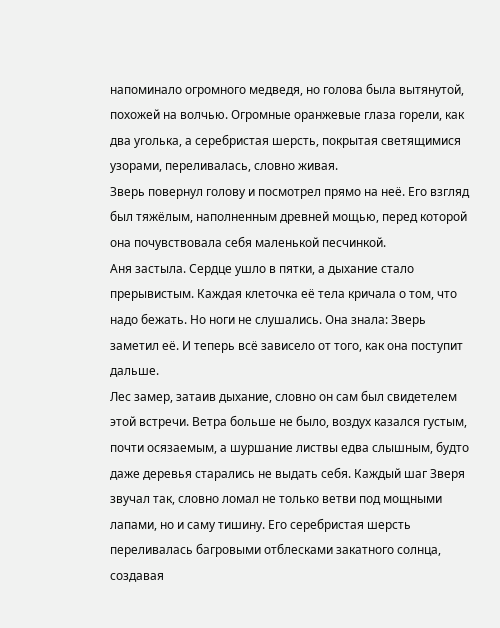напоминало огромного медведя, но голова была вытянутой, похожей на волчью. Огромные оранжевые глаза горели, как два уголька, а серебристая шерсть, покрытая светящимися узорами, переливалась, словно живая.
Зверь повернул голову и посмотрел прямо на неё. Его взгляд был тяжёлым, наполненным древней мощью, перед которой она почувствовала себя маленькой песчинкой.
Аня застыла. Сердце ушло в пятки, а дыхание стало прерывистым. Каждая клеточка её тела кричала о том, что надо бежать. Но ноги не слушались. Она знала: Зверь заметил её. И теперь всё зависело от того, как она поступит дальше.
Лес замер, затаив дыхание, словно он сам был свидетелем этой встречи. Ветра больше не было, воздух казался густым, почти осязаемым, а шуршание листвы едва слышным, будто даже деревья старались не выдать себя. Каждый шаг Зверя звучал так, словно ломал не только ветви под мощными лапами, но и саму тишину. Его серебристая шерсть переливалась багровыми отблесками закатного солнца, создавая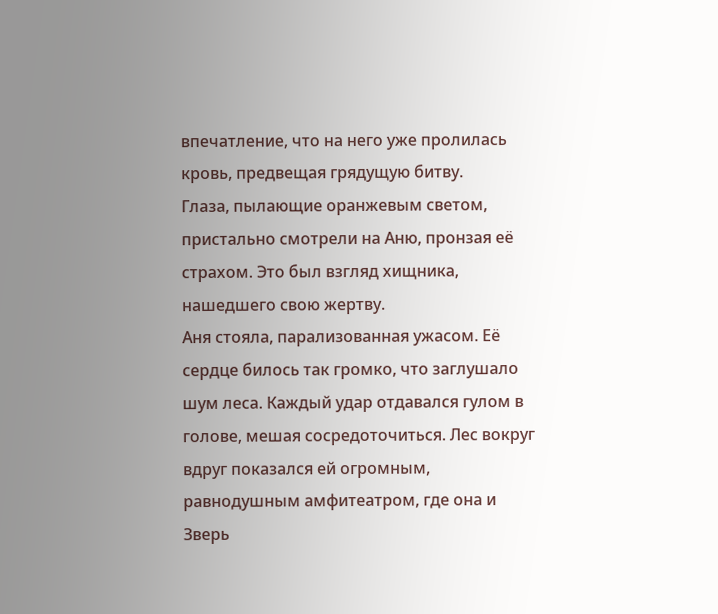впечатление, что на него уже пролилась кровь, предвещая грядущую битву.
Глаза, пылающие оранжевым светом, пристально смотрели на Аню, пронзая её страхом. Это был взгляд хищника, нашедшего свою жертву.
Аня стояла, парализованная ужасом. Её сердце билось так громко, что заглушало шум леса. Каждый удар отдавался гулом в голове, мешая сосредоточиться. Лес вокруг вдруг показался ей огромным, равнодушным амфитеатром, где она и Зверь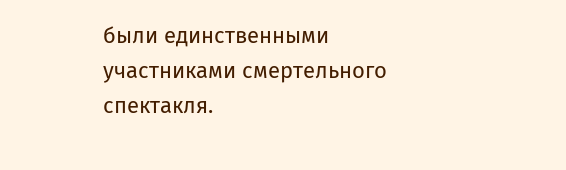были единственными участниками смертельного спектакля.